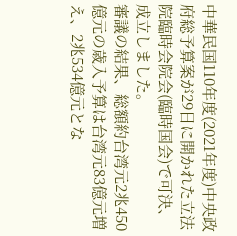中華民国110年度(2021年度)中央政府総予算案が29日に開かれた立法院臨時会院会(臨時国会)で可決、成立しました。
審議の結果、総額約台湾元2兆450億元の歳入予算は台湾元83億元増え、2兆534億元とな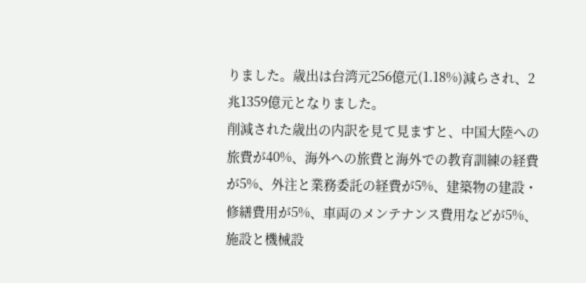りました。歳出は台湾元256億元(1.18%)減らされ、2兆1359億元となりました。
削減された歳出の内訳を見て見ますと、中国大陸への旅費が40%、海外への旅費と海外での教育訓練の経費が5%、外注と業務委託の経費が5%、建築物の建設・修繕費用が5%、車両のメンテナンス費用などが5%、施設と機械設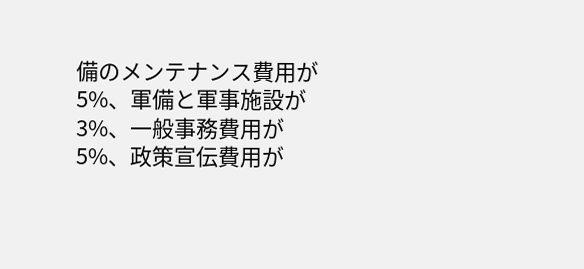備のメンテナンス費用が5%、軍備と軍事施設が3%、一般事務費用が5%、政策宣伝費用が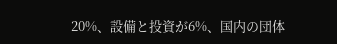20%、設備と投資が6%、国内の団体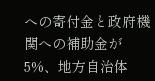への寄付金と政府機関への補助金が5%、地方自治体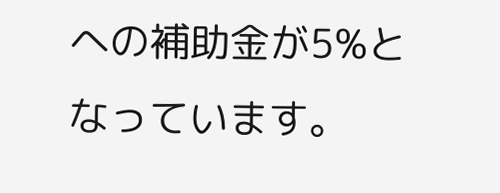への補助金が5%となっています。